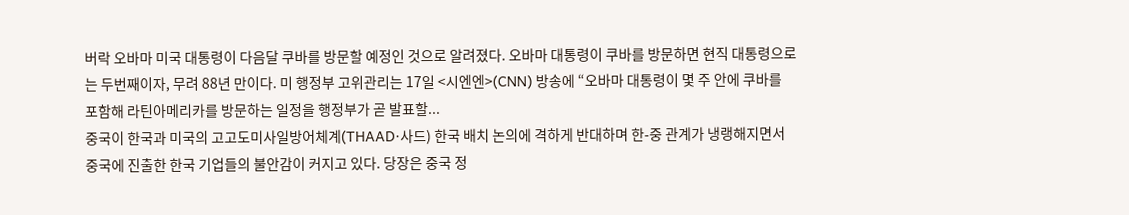버락 오바마 미국 대통령이 다음달 쿠바를 방문할 예정인 것으로 알려졌다. 오바마 대통령이 쿠바를 방문하면 현직 대통령으로는 두번째이자, 무려 88년 만이다. 미 행정부 고위관리는 17일 <시엔엔>(CNN) 방송에 “오바마 대통령이 몇 주 안에 쿠바를 포함해 라틴아메리카를 방문하는 일정을 행정부가 곧 발표할...
중국이 한국과 미국의 고고도미사일방어체계(THAAD·사드) 한국 배치 논의에 격하게 반대하며 한-중 관계가 냉랭해지면서 중국에 진출한 한국 기업들의 불안감이 커지고 있다. 당장은 중국 정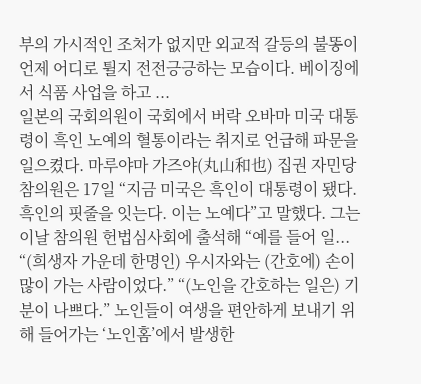부의 가시적인 조처가 없지만 외교적 갈등의 불똥이 언제 어디로 튈지 전전긍긍하는 모습이다. 베이징에서 식품 사업을 하고 ...
일본의 국회의원이 국회에서 버락 오바마 미국 대통령이 흑인 노예의 혈통이라는 취지로 언급해 파문을 일으켰다. 마루야마 가즈야(丸山和也) 집권 자민당 참의원은 17일 “지금 미국은 흑인이 대통령이 됐다. 흑인의 핏줄을 잇는다. 이는 노예다”고 말했다. 그는 이날 참의원 헌법심사회에 출석해 “예를 들어 일...
“(희생자 가운데 한명인) 우시자와는 (간호에) 손이 많이 가는 사람이었다.” “(노인을 간호하는 일은) 기분이 나쁘다.” 노인들이 여생을 편안하게 보내기 위해 들어가는 ‘노인홈’에서 발생한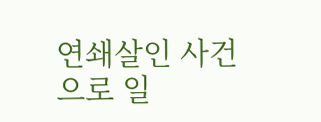연쇄살인 사건으로 일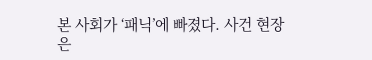본 사회가 ‘패닉’에 빠졌다. 사건 현장은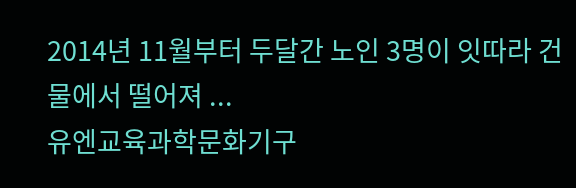2014년 11월부터 두달간 노인 3명이 잇따라 건물에서 떨어져 ...
유엔교육과학문화기구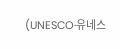(UNESCO·유네스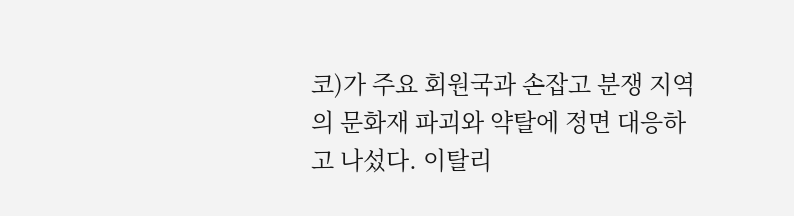코)가 주요 회원국과 손잡고 분쟁 지역의 문화재 파괴와 약탈에 정면 대응하고 나섰다. 이탈리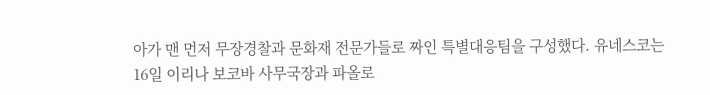아가 맨 먼저 무장경찰과 문화재 전문가들로 짜인 특별대응팀을 구성했다. 유네스코는 16일 이리나 보코바 사무국장과 파올로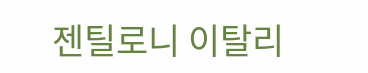젠틸로니 이탈리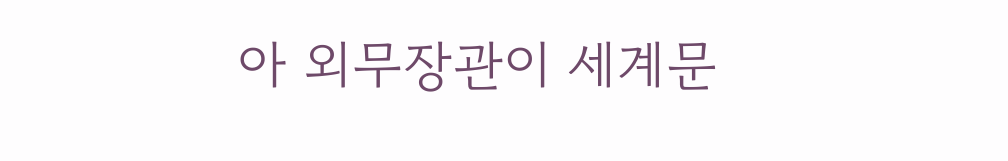아 외무장관이 세계문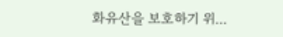화유산을 보호하기 위...